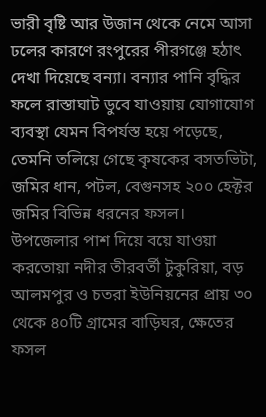ভারী বৃষ্টি আর উজান থেকে নেমে আসা ঢলের কারণে রংপুরের পীরগঞ্জে হঠাৎ দেখা দিয়েছে বন্যা। বন্যার পানি বৃদ্ধির ফলে রাস্তাঘাট ডুবে যাওয়ায় যোগাযোগ ব্যবস্থা যেমন বিপর্যস্ত হয়ে পড়েছে, তেমনি তলিয়ে গেছে কৃষকের বসতভিটা, জমির ধান, পটল, বেগুনসহ ২০০ হেক্টর জমির বিভিন্ন ধরনের ফসল।
উপজেলার পাশ দিয়ে বয়ে যাওয়া করতোয়া নদীর তীরবর্তী টুকুরিয়া, বড় আলমপুর ও চতরা ইউনিয়নের প্রায় ৩০ থেকে ৪০টি গ্রামের বাড়িঘর, ক্ষেতের ফসল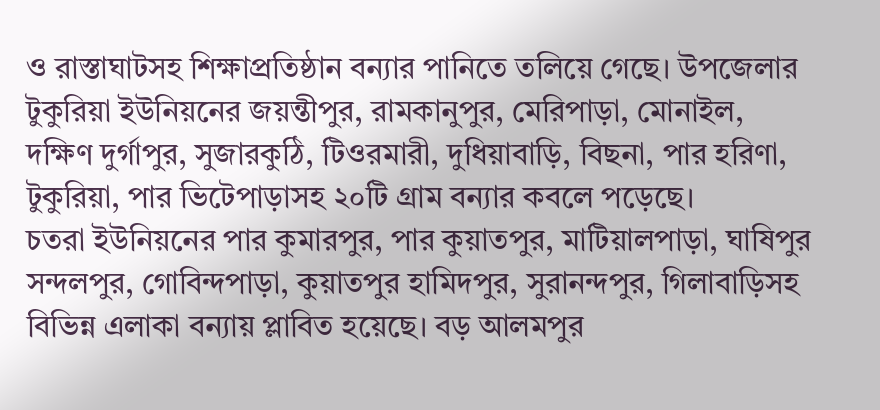ও রাস্তাঘাটসহ শিক্ষাপ্রতিষ্ঠান বন্যার পানিতে তলিয়ে গেছে। উপজেলার টুকুরিয়া ইউনিয়নের জয়ন্তীপুর, রামকানুপুর, মেরিপাড়া, মোনাইল, দক্ষিণ দুর্গাপুর, সুজারকুঠি, টিওরমারী, দুধিয়াবাড়ি, বিছনা, পার হরিণা, টুকুরিয়া, পার ভিটেপাড়াসহ ২০টি গ্রাম বন্যার কবলে পড়েছে।
চতরা ইউনিয়নের পার কুমারপুর, পার কুয়াতপুর, মাটিয়ালপাড়া, ঘাষিপুর সন্দলপুর, গোবিন্দপাড়া, কুয়াতপুর হামিদপুর, সুরানন্দপুর, গিলাবাড়িসহ বিভিন্ন এলাকা বন্যায় প্লাবিত হয়েছে। বড় আলমপুর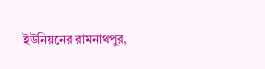ইউনিয়নের রামনাথপুর,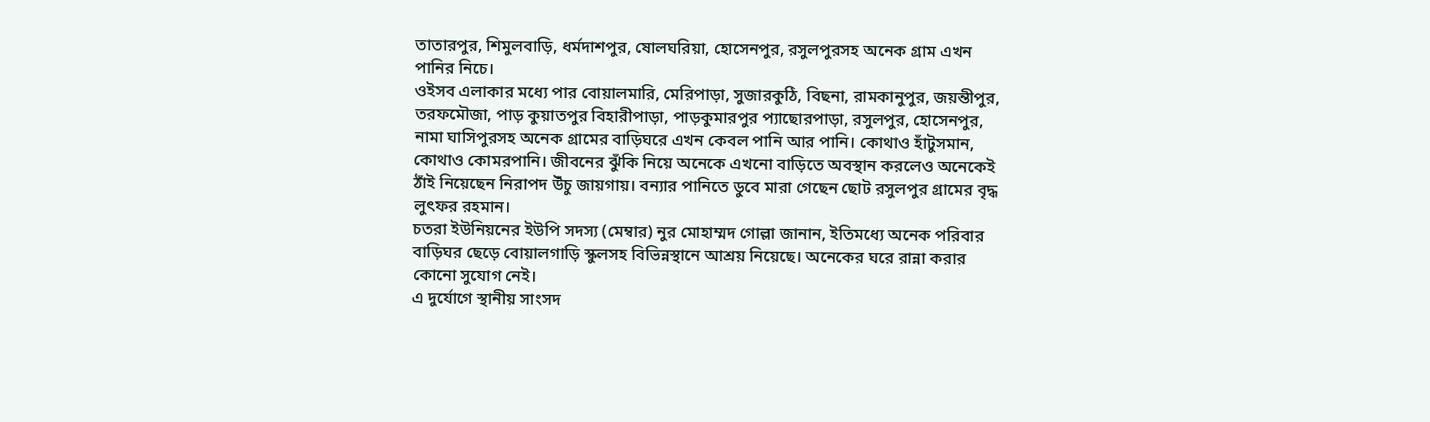তাতারপুর, শিমুলবাড়ি, ধর্মদাশপুর, ষোলঘরিয়া, হোসেনপুর, রসুলপুরসহ অনেক গ্রাম এখন পানির নিচে।
ওইসব এলাকার মধ্যে পার বোয়ালমারি, মেরিপাড়া, সুজারকুঠি, বিছনা, রামকানুপুর, জয়ন্তীপুর, তরফমৌজা, পাড় কুয়াতপুর বিহারীপাড়া, পাড়কুমারপুর প্যাছোরপাড়া, রসুলপুর, হোসেনপুর, নামা ঘাসিপুরসহ অনেক গ্রামের বাড়িঘরে এখন কেবল পানি আর পানি। কোথাও হাঁটুসমান, কোথাও কোমরপানি। জীবনের ঝুঁকি নিয়ে অনেকে এখনো বাড়িতে অবস্থান করলেও অনেকেই ঠাঁই নিয়েছেন নিরাপদ উঁচু জায়গায়। বন্যার পানিতে ডুবে মারা গেছেন ছোট রসুলপুর গ্রামের বৃদ্ধ লুৎফর রহমান।
চতরা ইউনিয়নের ইউপি সদস্য (মেম্বার) নুর মোহাম্মদ গোল্লা জানান, ইতিমধ্যে অনেক পরিবার বাড়িঘর ছেড়ে বোয়ালগাড়ি স্কুলসহ বিভিন্নস্থানে আশ্রয় নিয়েছে। অনেকের ঘরে রান্না করার কোনো সুযোগ নেই।
এ দুর্যোগে স্থানীয় সাংসদ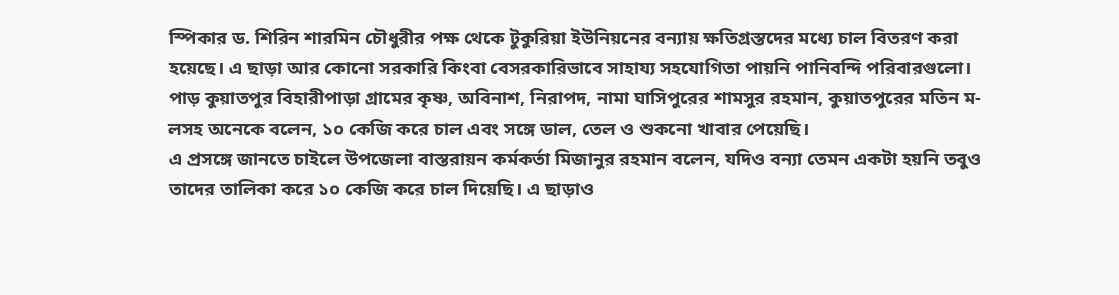স্পিকার ড. শিরিন শারমিন চৌধুরীর পক্ষ থেকে টুকুরিয়া ইউনিয়নের বন্যায় ক্ষতিগ্রস্তদের মধ্যে চাল বিতরণ করা হয়েছে। এ ছাড়া আর কোনো সরকারি কিংবা বেসরকারিভাবে সাহায্য সহযোগিতা পায়নি পানিবন্দি পরিবারগুলো।
পাড় কুয়াতপুর বিহারীপাড়া গ্রামের কৃষ্ণ, অবিনাশ, নিরাপদ, নামা ঘাসিপুরের শামসুর রহমান, কুয়াতপুরের মতিন ম-লসহ অনেকে বলেন, ১০ কেজি করে চাল এবং সঙ্গে ডাল, তেল ও শুকনো খাবার পেয়েছি।
এ প্রসঙ্গে জানতে চাইলে উপজেলা বাস্তরায়ন কর্মকর্তা মিজানুর রহমান বলেন, যদিও বন্যা তেমন একটা হয়নি তবুও তাদের তালিকা করে ১০ কেজি করে চাল দিয়েছি। এ ছাড়াও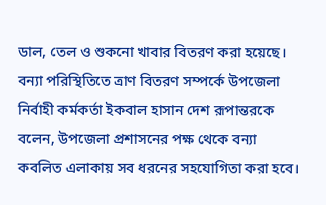ডাল, তেল ও শুকনো খাবার বিতরণ করা হয়েছে।
বন্যা পরিস্থিতিতে ত্রাণ বিতরণ সম্পর্কে উপজেলা নির্বাহী কর্মকর্তা ইকবাল হাসান দেশ রূপান্তরকে বলেন, উপজেলা প্রশাসনের পক্ষ থেকে বন্যা কবলিত এলাকায় সব ধরনের সহযোগিতা করা হবে।